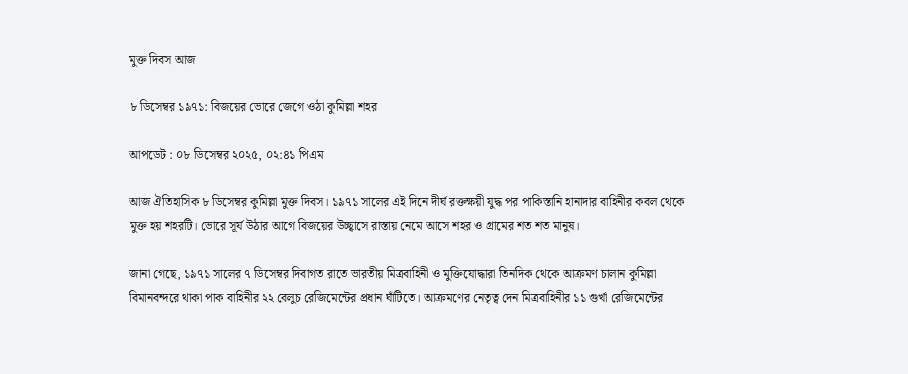মুক্ত দিবস আজ

৮ ডিসেম্বর ১৯৭১: বিজয়ের ভোরে জেগে ওঠা কুমিল্লা শহর

আপডেট : ০৮ ডিসেম্বর ২০২৫, ০২:৪১ পিএম

আজ ঐতিহাসিক ৮ ডিসেম্বর কুমিল্লা মুক্ত দিবস। ১৯৭১ সালের এই দিনে দীর্ঘ রক্তক্ষয়ী যুদ্ধ পর পাকিস্তানি হানাদার বাহিনীর কবল থেকে মুক্ত হয় শহরটি। ভোরে সূর্য উঠার আগে বিজয়ের উচ্ছ্বাসে রাস্তায় নেমে আসে শহর ও গ্রামের শত শত মানুষ।

জানা গেছে, ১৯৭১ সালের ৭ ডিসেম্বর দিবাগত রাতে ভারতীয় মিত্রবাহিনী ও মুক্তিযোদ্ধারা তিনদিক থেকে আক্রমণ চালান কুমিল্লা বিমানবন্দরে থাকা পাক বাহিনীর ২২ বেলুচ রেজিমেন্টের প্রধান ঘাঁটিতে। আক্রমণের নেতৃত্ব দেন মিত্রবাহিনীর ১১ গুর্খা রেজিমেন্টের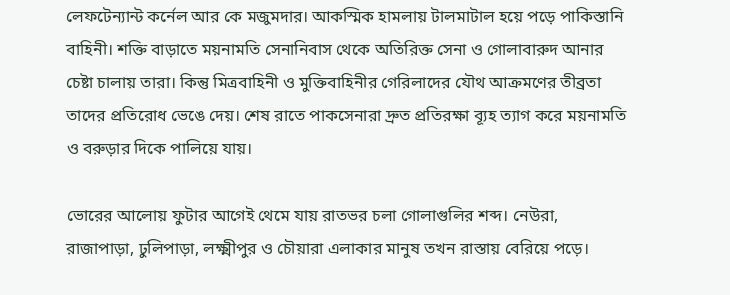লেফটেন্যান্ট কর্নেল আর কে মজুমদার। আকস্মিক হামলায় টালমাটাল হয়ে পড়ে পাকিস্তানি বাহিনী। শক্তি বাড়াতে ময়নামতি সেনানিবাস থেকে অতিরিক্ত সেনা ও গোলাবারুদ আনার চেষ্টা চালায় তারা। কিন্তু মিত্রবাহিনী ও মুক্তিবাহিনীর গেরিলাদের যৌথ আক্রমণের তীব্রতা তাদের প্রতিরোধ ভেঙে দেয়। শেষ রাতে পাকসেনারা দ্রুত প্রতিরক্ষা ব্যূহ ত্যাগ করে ময়নামতি ও বরুড়ার দিকে পালিয়ে যায়।

ভোরের আলোয় ফুটার আগেই থেমে যায় রাতভর চলা গোলাগুলির শব্দ। নেউরা, রাজাপাড়া, ঢুলিপাড়া, লক্ষ্মীপুর ও চৌয়ারা এলাকার মানুষ তখন রাস্তায় বেরিয়ে পড়ে।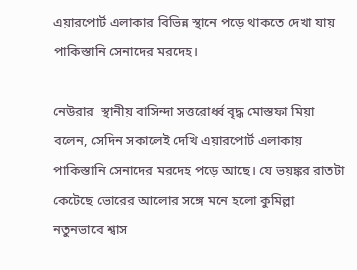এয়ারপোর্ট এলাকার বিভিন্ন স্থানে পড়ে থাকতে দেখা যায় পাকিস্তানি সেনাদের মরদেহ।

নেউরার  স্থানীয় বাসিন্দা সত্তরোর্ধ্ব বৃদ্ধ মোস্তফা মিয়া বলেন, সেদিন সকালেই দেখি এয়ারপোর্ট এলাকায় পাকিস্তানি সেনাদের মরদেহ পড়ে আছে। যে ভয়ঙ্কর রাতটা কেটেছে ভোরের আলোর সঙ্গে মনে হলো কুমিল্লা নতুনভাবে শ্বাস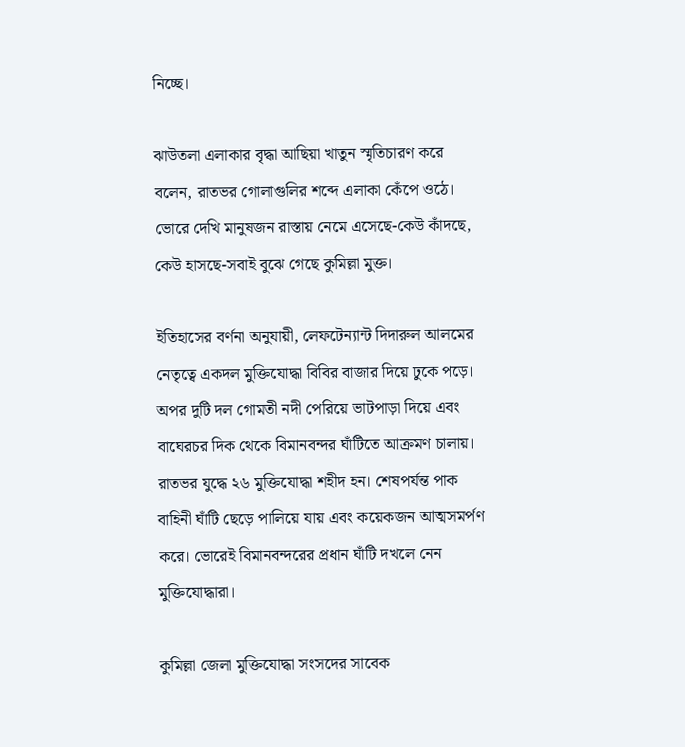নিচ্ছে।

ঝাউতলা এলাকার বৃদ্ধা আছিয়া খাতুন স্মৃতিচারণ করে বলেন, রাতভর গোলাগুলির শব্দে এলাকা কেঁপে ওঠে। ভোরে দেখি মানুষজন রাস্তায় নেমে এসেছে-কেউ কাঁদছে, কেউ হাসছে-সবাই বুঝে গেছে কুমিল্লা মুক্ত।

ইতিহাসের বর্ণনা অনুযায়ী, লেফটেন্যান্ট দিদারুল আলমের নেতৃত্বে একদল মুক্তিযোদ্ধা বিবির বাজার দিয়ে ঢুকে পড়ে। অপর দুটি দল গোমতী নদী পেরিয়ে ভাটপাড়া দিয়ে এবং বাঘেরচর দিক থেকে বিমানবন্দর ঘাঁটিতে আক্রমণ চালায়। রাতভর যুদ্ধে ২৬ মুক্তিযোদ্ধা শহীদ হন। শেষপর্যন্ত পাক বাহিনী ঘাঁটি ছেড়ে পালিয়ে যায় এবং কয়েকজন আত্মসমর্পণ করে। ভোরেই বিমানবন্দরের প্রধান ঘাঁটি দখলে নেন মুক্তিযোদ্ধারা।

কুমিল্লা জেলা মুক্তিযোদ্ধা সংসদের সাবেক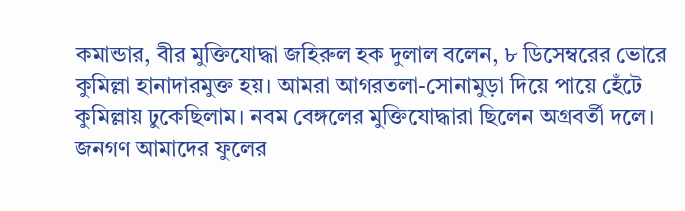কমান্ডার, বীর মুক্তিযোদ্ধা জহিরুল হক দুলাল বলেন, ৮ ডিসেম্বরের ভোরে কুমিল্লা হানাদারমুক্ত হয়। আমরা আগরতলা-সোনামুড়া দিয়ে পায়ে হেঁটে কুমিল্লায় ঢুকেছিলাম। নবম বেঙ্গলের মুক্তিযোদ্ধারা ছিলেন অগ্রবর্তী দলে। জনগণ আমাদের ফুলের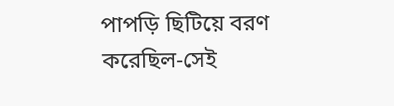পাপড়ি ছিটিয়ে বরণ করেছিল-সেই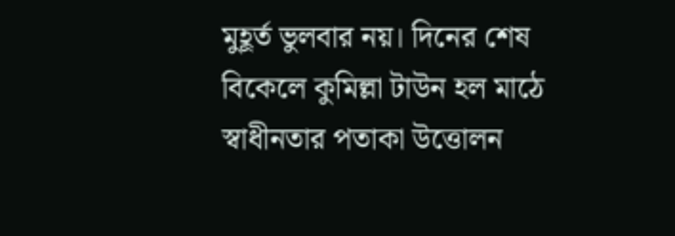মুহূর্ত ভুলবার নয়। দিনের শেষ বিকেলে কুমিল্লা টাউন হল মাঠে স্বাধীনতার পতাকা উত্তোলন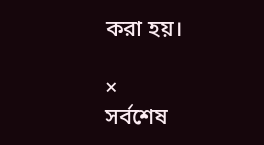করা হয়।

×
সর্বশেষ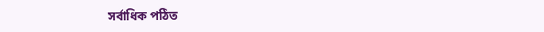সর্বাধিক পঠিত